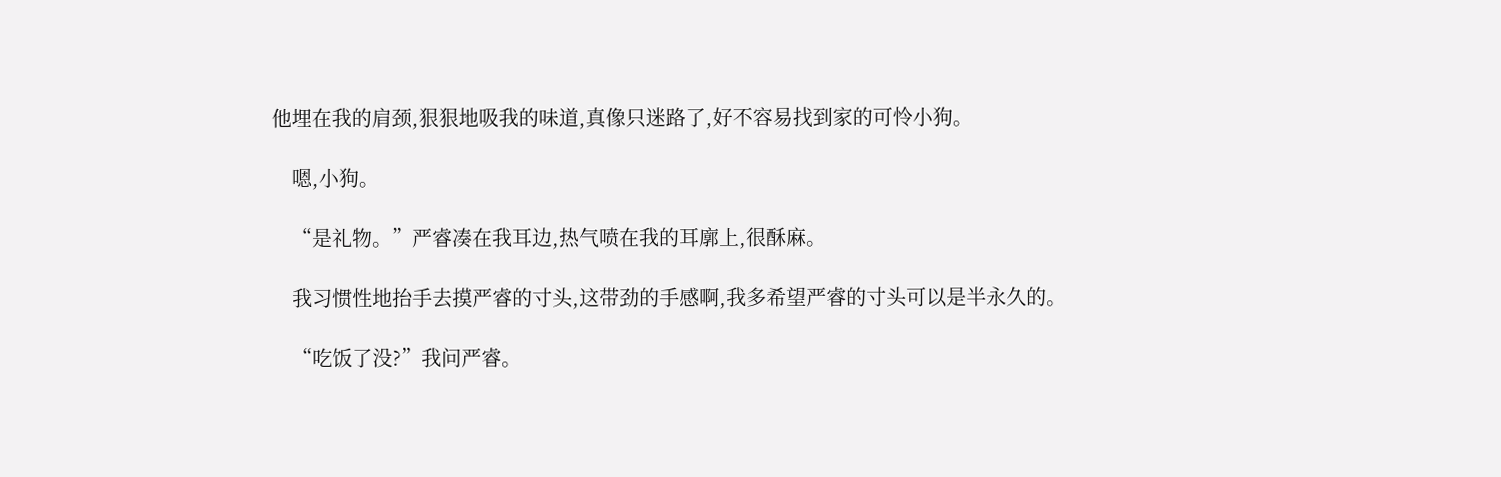他埋在我的肩颈,狠狠地吸我的味道,真像只迷路了,好不容易找到家的可怜小狗。

    嗯,小狗。

    “是礼物。”严睿凑在我耳边,热气喷在我的耳廓上,很酥麻。

    我习惯性地抬手去摸严睿的寸头,这带劲的手感啊,我多希望严睿的寸头可以是半永久的。

    “吃饭了没?”我问严睿。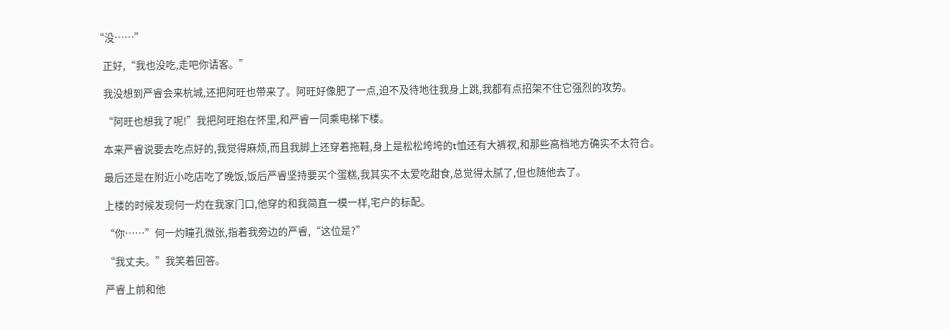“没……”

    正好,“我也没吃,走吧你请客。”

    我没想到严睿会来杭城,还把阿旺也带来了。阿旺好像肥了一点,迫不及待地往我身上跳,我都有点招架不住它强烈的攻势。

    “阿旺也想我了呢!”我把阿旺抱在怀里,和严睿一同乘电梯下楼。

    本来严睿说要去吃点好的,我觉得麻烦,而且我脚上还穿着拖鞋,身上是松松垮垮的t恤还有大裤衩,和那些高档地方确实不太符合。

    最后还是在附近小吃店吃了晚饭,饭后严睿坚持要买个蛋糕,我其实不太爱吃甜食,总觉得太腻了,但也随他去了。

    上楼的时候发现何一灼在我家门口,他穿的和我简直一模一样,宅户的标配。

    “你……”何一灼瞳孔微张,指着我旁边的严睿,“这位是?”

    “我丈夫。”我笑着回答。

    严睿上前和他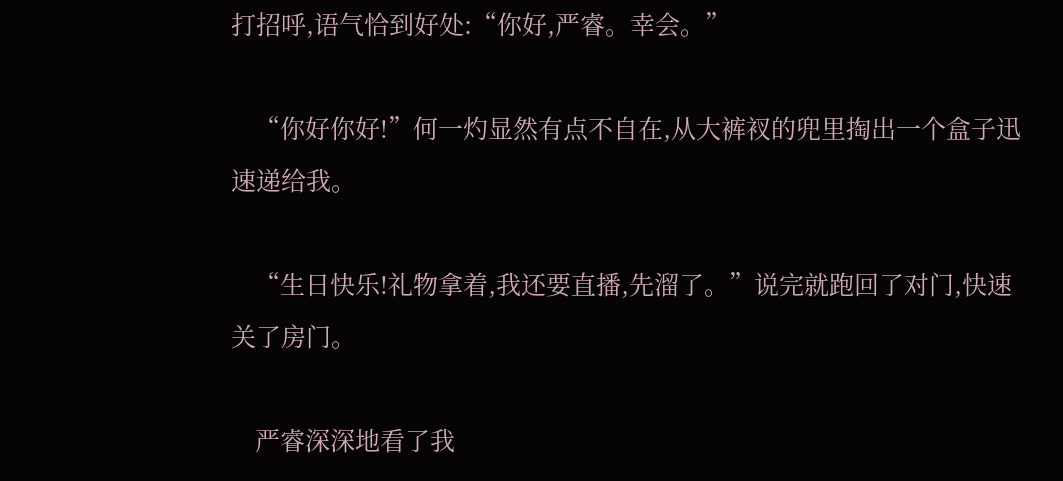打招呼,语气恰到好处:“你好,严睿。幸会。”

    “你好你好!”何一灼显然有点不自在,从大裤衩的兜里掏出一个盒子迅速递给我。

    “生日快乐!礼物拿着,我还要直播,先溜了。”说完就跑回了对门,快速关了房门。

    严睿深深地看了我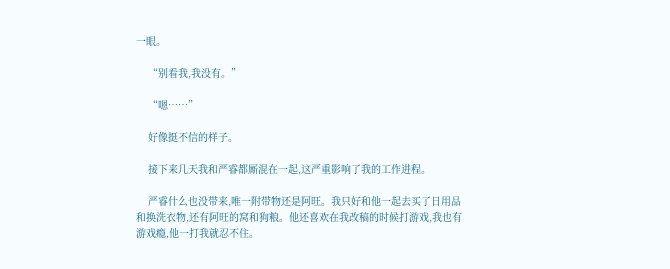一眼。

    “别看我,我没有。”

    “嗯……”

    好像挺不信的样子。

    接下来几天我和严睿都厮混在一起,这严重影响了我的工作进程。

    严睿什么也没带来,唯一附带物还是阿旺。我只好和他一起去买了日用品和换洗衣物,还有阿旺的窝和狗粮。他还喜欢在我改稿的时候打游戏,我也有游戏瘾,他一打我就忍不住。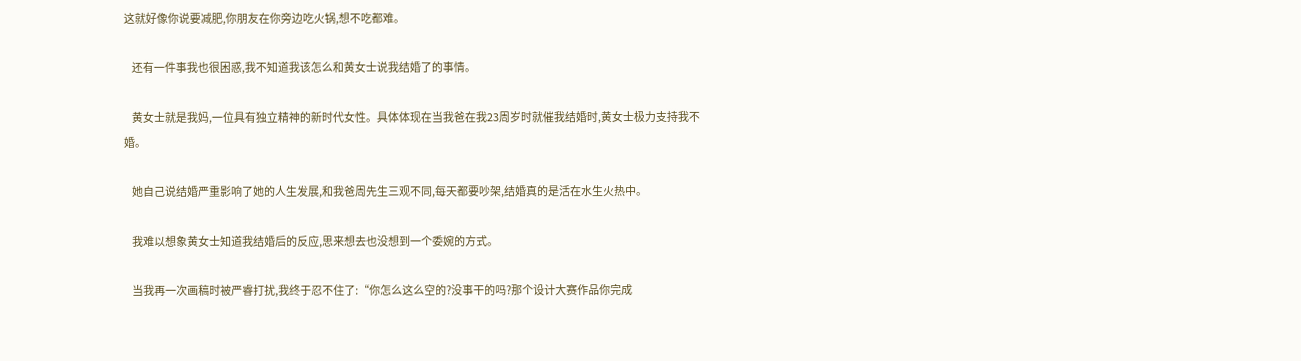这就好像你说要减肥,你朋友在你旁边吃火锅,想不吃都难。

    还有一件事我也很困惑,我不知道我该怎么和黄女士说我结婚了的事情。

    黄女士就是我妈,一位具有独立精神的新时代女性。具体体现在当我爸在我23周岁时就催我结婚时,黄女士极力支持我不婚。

    她自己说结婚严重影响了她的人生发展,和我爸周先生三观不同,每天都要吵架,结婚真的是活在水生火热中。

    我难以想象黄女士知道我结婚后的反应,思来想去也没想到一个委婉的方式。

    当我再一次画稿时被严睿打扰,我终于忍不住了:“你怎么这么空的?没事干的吗?那个设计大赛作品你完成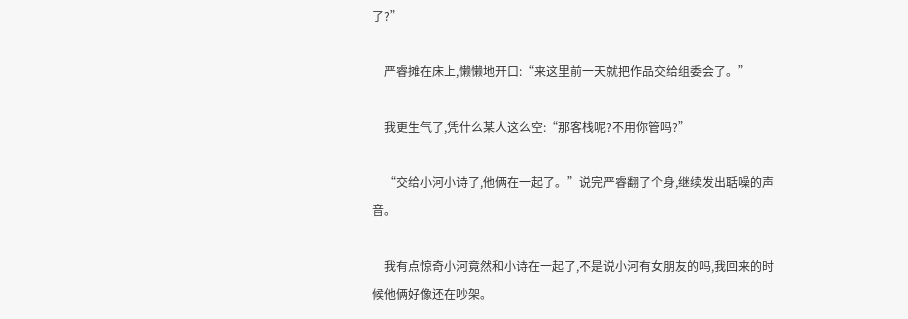了?”

    严睿摊在床上,懒懒地开口:“来这里前一天就把作品交给组委会了。”

    我更生气了,凭什么某人这么空:“那客栈呢?不用你管吗?”

    “交给小河小诗了,他俩在一起了。”说完严睿翻了个身,继续发出聒噪的声音。

    我有点惊奇小河竟然和小诗在一起了,不是说小河有女朋友的吗,我回来的时候他俩好像还在吵架。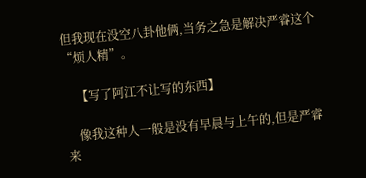但我现在没空八卦他俩,当务之急是解决严睿这个“烦人精”。

    【写了阿江不让写的东西】

    像我这种人一般是没有早晨与上午的,但是严睿来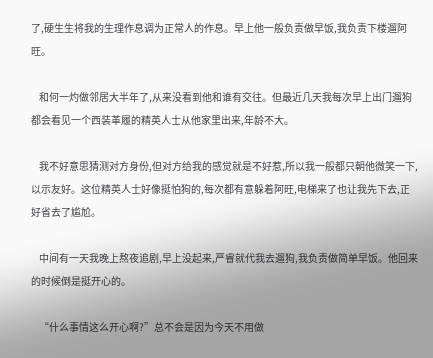了,硬生生将我的生理作息调为正常人的作息。早上他一般负责做早饭,我负责下楼遛阿旺。

    和何一灼做邻居大半年了,从来没看到他和谁有交往。但最近几天我每次早上出门遛狗都会看见一个西装革履的精英人士从他家里出来,年龄不大。

    我不好意思猜测对方身份,但对方给我的感觉就是不好惹,所以我一般都只朝他微笑一下,以示友好。这位精英人士好像挺怕狗的,每次都有意躲着阿旺,电梯来了也让我先下去,正好省去了尴尬。

    中间有一天我晚上熬夜追剧,早上没起来,严睿就代我去遛狗,我负责做简单早饭。他回来的时候倒是挺开心的。

    “什么事情这么开心啊?”总不会是因为今天不用做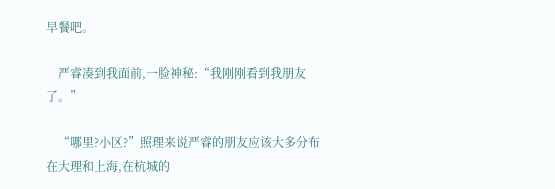早餐吧。

    严睿凑到我面前,一脸神秘:“我刚刚看到我朋友了。”

    “哪里?小区?”照理来说严睿的朋友应该大多分布在大理和上海,在杭城的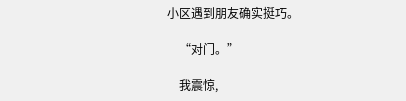小区遇到朋友确实挺巧。

    “对门。”

    我震惊,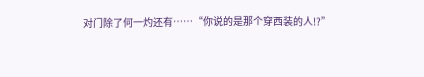对门除了何一灼还有……“你说的是那个穿西装的人!?”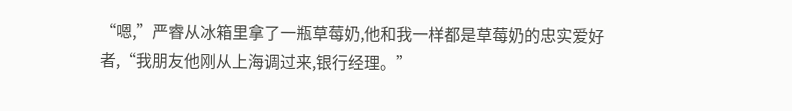“嗯,”严睿从冰箱里拿了一瓶草莓奶,他和我一样都是草莓奶的忠实爱好者,“我朋友他刚从上海调过来,银行经理。”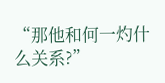“那他和何一灼什么关系?”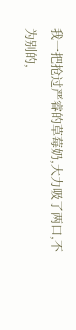我一把抢过严睿的草莓奶,大力吸了两口,不为别的,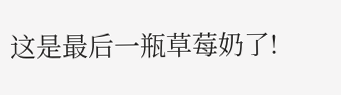这是最后一瓶草莓奶了!